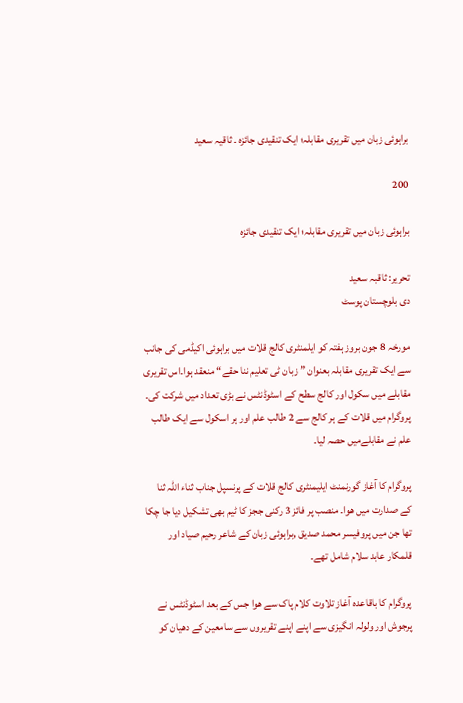براہوئی زبان میں تقریری مقابلہ؛ ایک تنقیدی جائزہ ۔ ثاقیہ سعید

200

براہوئی زبان میں تقریری مقابلہ؛ ایک تنقیدی جائزہ

تحریر: ثاقبہ سعید
دی بلوچستان پوسٹ

مورخہ 8 جون بروز ہفتہ کو ایلمنٹری کالج قلات میں براہوئی اکیڈمی کی جانب سے ایک تقریری مقابلہ بعنوان ” زبان ٹی تعلیم ننا حقے“ منعقد ہوا۔اس تقریری مقابلے میں سکول اور کالج سطح کے اسٹوڈنٹس نے بڑی تعداد میں شرکت کی۔ پروگرام میں قلات کے ہر کالج سے 2 طالب علم اور ہر اسکول سے ایک طالب علم نے مقابلےمیں حصہ لیا۔

پروگرام کا آغاز گورنمنٹ ایلیمنٹری کالج قلات کے پرنسپل جناب ثناء اللہ ثنا کے صدارت میں ھوا۔ منصب پر فائز 3 رکنی ججز کا ٹیم بھی تشکیل دیا جا چکا تھا جن میں پروفیسر محمد صدیق ,براہوئی زبان کے شاعر رحیم صیاد اور قلمکار عابد سلام شامل تھے۔

پروگرام کا باقاعدہ آغاز تلاوت کلام پاک سے ھوا جس کے بعد اسٹوڈنٹس نے پرجوش اور ولولہ انگیزی سے اپنے اپنے تقریروں سے سامعین کے دھیان کو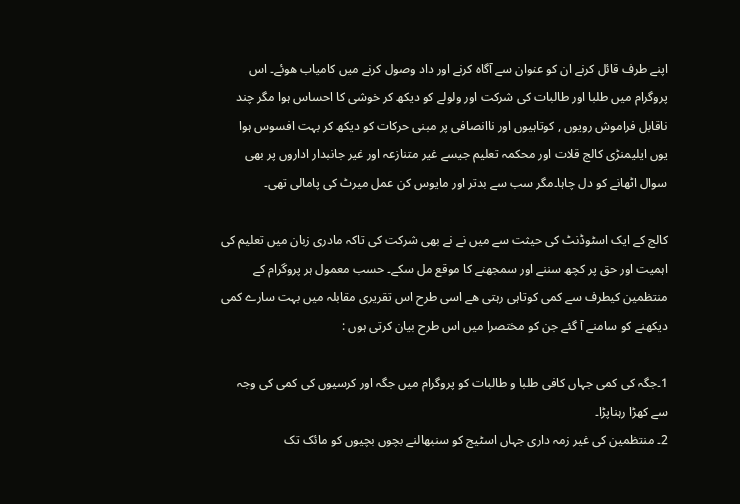اپنے طرف قائل کرنے ان کو عنوان سے آگاہ کرنے اور داد وصول کرنے میں کامیاب ھوئے۔ اس پروگرام میں طلبا اور طالبات کی شرکت اور ولولے کو دیکھ کر خوشی کا احساس ہوا مگر چند ناقابل فراموش رویوں , کوتاہیوں اور ناانصافی پر مبنی حرکات کو دیکھ کر بہت افسوس ہوا یوں ایلیمنڑی کالج قلات اور محکمہ تعلیم جیسے غیر متنازعہ اور غیر جانبدار اداروں پر بھی سوال اٹھانے کو دل چاہا۔مگر سب سے بدتر اور مایوس کن عمل میرٹ کی پامالی تھی۔

کالج کے ایک اسٹوڈنٹ کی حیثت سے میں نے نے بھی شرکت کی تاکہ مادری زبان میں تعلیم کی اہمیت اور حق پر کچھ سننے اور سمجھنے کا موقع مل سکے۔ حسب معمول ہر پروگرام کے منتظمین کیطرف سے کمی کوتاہی رہتی ھے اسی طرح اس تقریری مقابلہ میں بہت سارے کمی دیکھنے کو سامنے آ گئے جن کو مختصرا میں اس طرح بیان کرتی ہوں :

1۔جگہ کی کمی جہاں کافی طلبا و طالبات کو پروگرام میں جگہ اور کرسیوں کی کمی کی وجہ سے کھڑا رہناپڑا۔
2۔ منتظمین کی غیر زمہ داری جہاں اسٹیج کو سنبھالنے بچوں بچیوں کو مائک تک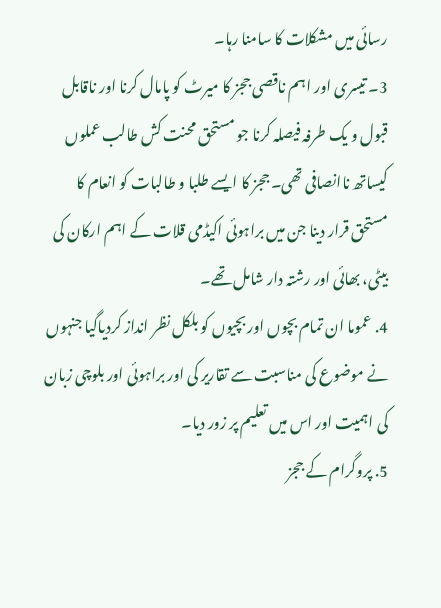رسائی میں مشکلات کا سامنا رہا۔
3۔ تیسری اور اہم ناقصی ججز کا میرٹ کو پامال کرنا اور ناقابل قبول و یک طرفہ فیصلہ کرنا جو مستحق محنت کش طالب عملوں کیساتھ ناانصافی تھی۔ ججز کا ایسے طلبا و طالبات کو انعام کا مستحق قرار دینا جن میں براہوئی اکیڈمی قلات کے اہم ارکان کی بیٹی، بھائی اور رشتہ دار شامل تھے۔
4. عموما ان تمام بچوں اور بچیوں کو بلکل نظر انداز کردیاگیا جنہوں نے موضوع کی مناسبت سے تقاریر کی اور براہوئی اور بلوچی زبان کی اہمیت اور اس میں تعلیم پر زور دیا۔
5. پروگرام کے ججز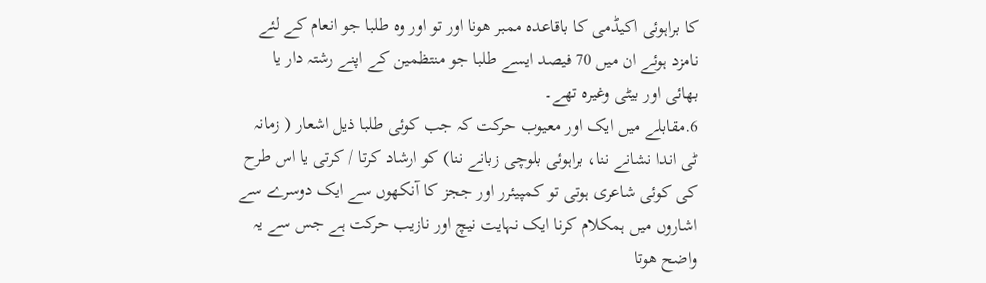کا براہوئی اکیڈمی کا باقاعدہ ممبر ھونا اور تو اور وہ طلبا جو انعام کے لئے نامزد ہوئے ان میں 70 فیصد ایسے طلبا جو منتظمین کے اپنے رشتہ دار یا بھائی اور بیٹی وغیرہ تھے۔
6.مقابلے میں ایک اور معیوب حرکت کہ جب کوئی طلبا ذیل اشعار ( زمانہ ٹی اندا نشانے ننا، براہوئی بلوچی زبانے ننا) کو ارشاد کرتا / کرتی یا اس طرح کی کوئی شاعری ہوتی تو کمپیئرر اور ججز کا آنکھوں سے ایک دوسرے سے اشاروں میں ہمکلام کرنا ایک نہایت نیچ اور نازیب حرکت ہے جس سے یہ واضح ھوتا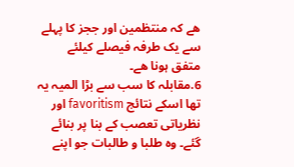ھے کہ منتظمین اور ججز کا پہلے سے یک طرفہ فیصلے کیلئے متفق ہونا ھے۔
6.مقابلہ کا سب سے بڑا المیہ یہ تھا اسکے نتائج favoritism اور نظریاتی تعصب کے بنا پر بنائے گئے۔ وہ طلبا و طالبات جو اپنے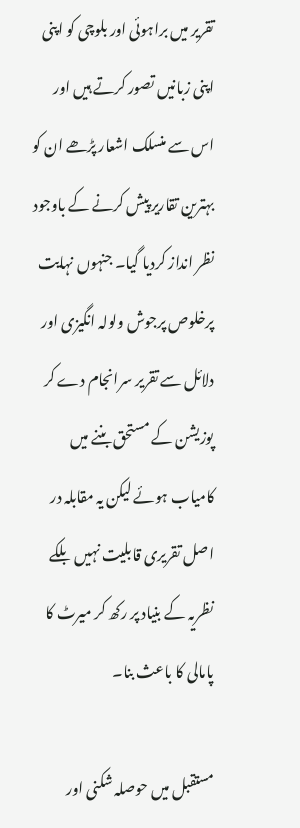تقریر میں براہوئی اور بلوچی کو اپنی اپنی زبانیں تصور کرتے ہیں اور اس سے منسلک اشعار پڑھے ان کو بہترین تقاریر پیش کرنے کے باوجود نظر انداز کردیا گیا۔ جنہوں نہایت پرخلوص پرجوش ولولہ انگیزی اور دلائل سے تقریر سرانجام دے کر پوزیشن کے مستحق بننے میں کامیاب ہوئے لیکن یہ مقابلہ در اصل تقریری قابلیت نہیں بلکے نظریہ کے بنیاد پر رکھ کر میرٹ کا پامالی کا باعث بنا۔

مستقبل میں حوصلہ شکنی اور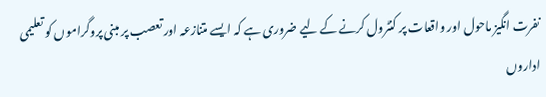نفرت انگیز ماحول اور واقعات پر کنٹرول کرنے کے لیے ضروری ہے کہ ایسے متنازعہ اور تعصب پر مبنی پروگراموں کو تعلیمی اداروں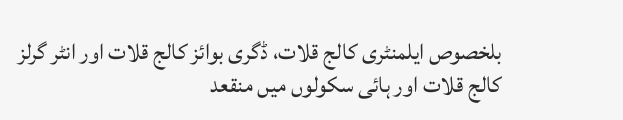بلخصوص ایلمنٹری کالج قلات، ڈگری بوائز کالج قلات اور انٹر گرلز کالج قلات اور ہائی سکولوں میں منقعد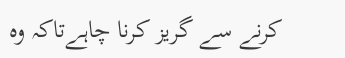کرنے سے گریز کرنا چاہےتاکہ وہ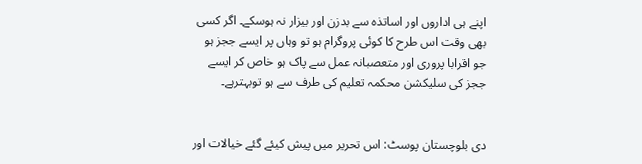اپنے ہی اداروں اور اساتذہ سے بدزن اور بیزار نہ ہوسکے۔ اگر کسی بھی وقت اس طرح کا کوئی پروگرام ہو تو وہاں پر ایسے ججز ہو جو اقرابا پروری اور متعصبانہ عمل سے پاک ہو خاص کر ایسے ججز کی سلیکشن محکمہ تعلیم کی طرف سے ہو توبہترہے۔


دی بلوچستان پوسٹ: اس تحریر میں پیش کیئے گئے خیالات اور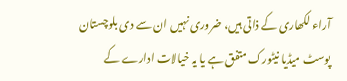آراء لکھاری کے ذاتی ہیں، ضروری نہیں ان سے دی بلوچستان پوسٹ میڈیا نیٹورک متفق ہے یا یہ خیالات ادارے کے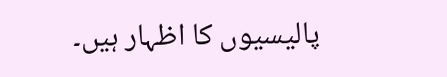پالیسیوں کا اظہار ہیں۔